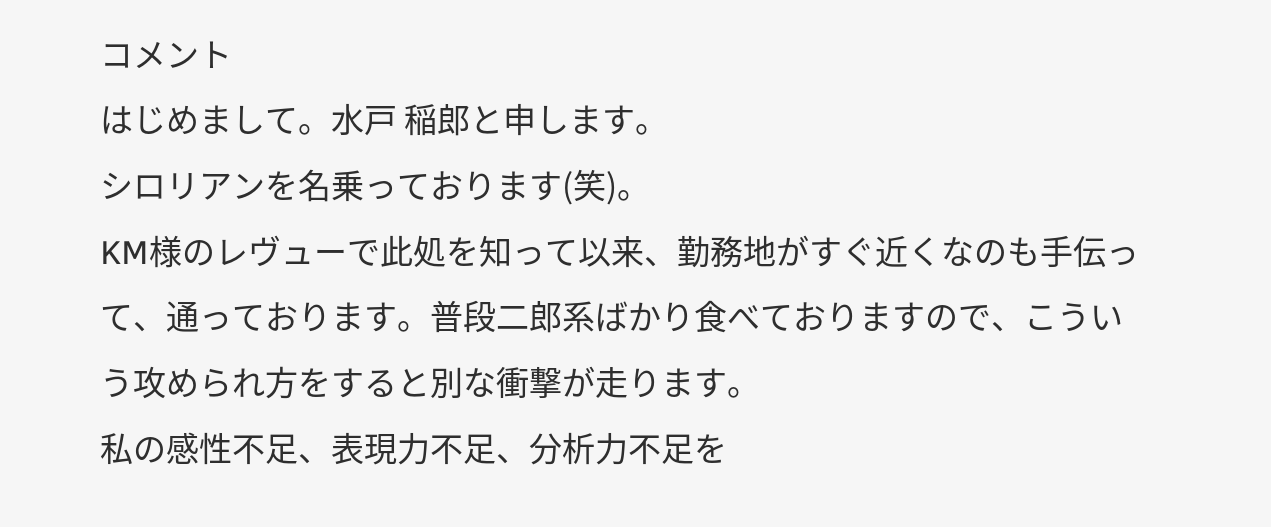コメント
はじめまして。水戸 稲郎と申します。
シロリアンを名乗っております(笑)。
KM様のレヴューで此処を知って以来、勤務地がすぐ近くなのも手伝って、通っております。普段二郎系ばかり食べておりますので、こういう攻められ方をすると別な衝撃が走ります。
私の感性不足、表現力不足、分析力不足を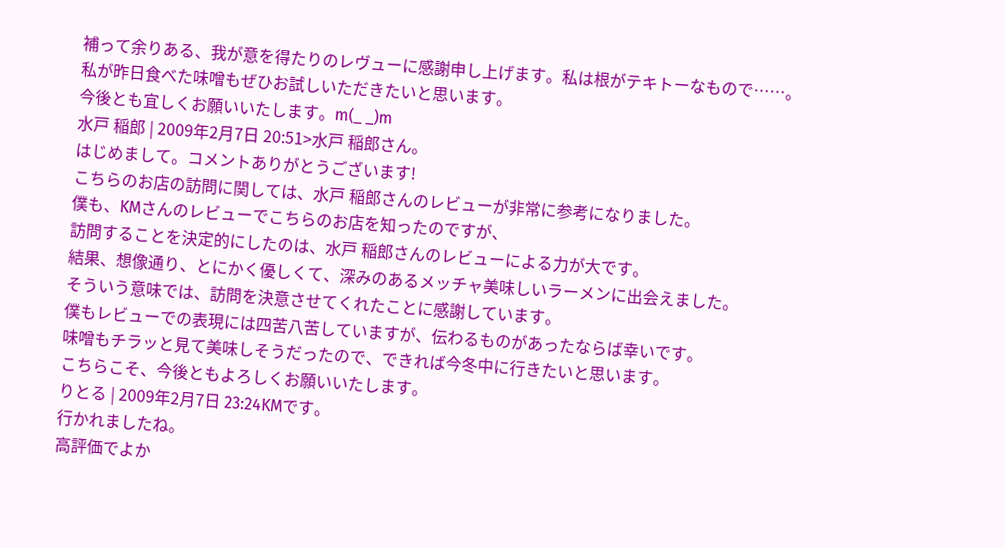補って余りある、我が意を得たりのレヴューに感謝申し上げます。私は根がテキトーなもので……。
私が昨日食べた味噌もぜひお試しいただきたいと思います。
今後とも宜しくお願いいたします。m(_ _)m
水戸 稲郎 | 2009年2月7日 20:51>水戸 稲郎さん。
はじめまして。コメントありがとうございます!
こちらのお店の訪問に関しては、水戸 稲郎さんのレビューが非常に参考になりました。
僕も、KMさんのレビューでこちらのお店を知ったのですが、
訪問することを決定的にしたのは、水戸 稲郎さんのレビューによる力が大です。
結果、想像通り、とにかく優しくて、深みのあるメッチャ美味しいラーメンに出会えました。
そういう意味では、訪問を決意させてくれたことに感謝しています。
僕もレビューでの表現には四苦八苦していますが、伝わるものがあったならば幸いです。
味噌もチラッと見て美味しそうだったので、できれば今冬中に行きたいと思います。
こちらこそ、今後ともよろしくお願いいたします。
りとる | 2009年2月7日 23:24KMです。
行かれましたね。
高評価でよか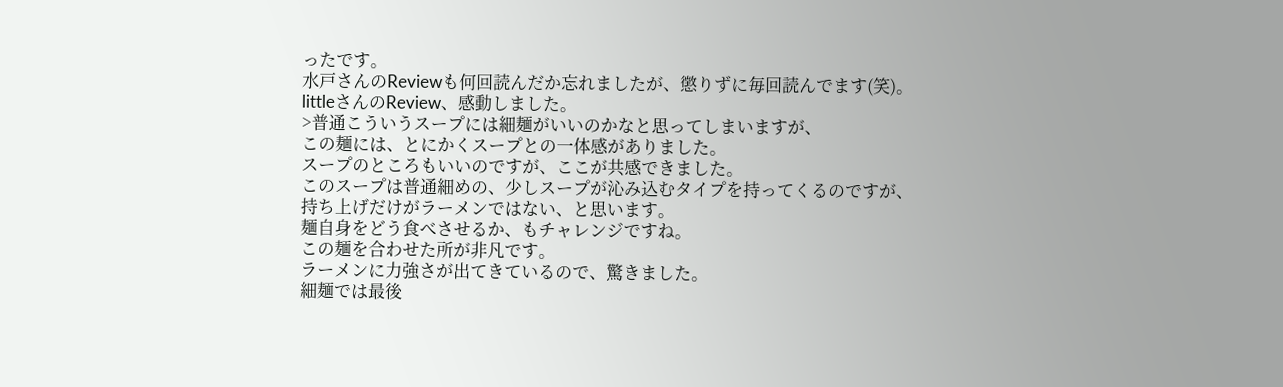ったです。
水戸さんのReviewも何回読んだか忘れましたが、懲りずに毎回読んでます(笑)。
littleさんのReview、感動しました。
>普通こういうスープには細麺がいいのかなと思ってしまいますが、
この麺には、とにかくスープとの一体感がありました。
スープのところもいいのですが、ここが共感できました。
このスープは普通細めの、少しスープが沁み込むタイプを持ってくるのですが、
持ち上げだけがラーメンではない、と思います。
麺自身をどう食べさせるか、もチャレンジですね。
この麺を合わせた所が非凡です。
ラーメンに力強さが出てきているので、驚きました。
細麺では最後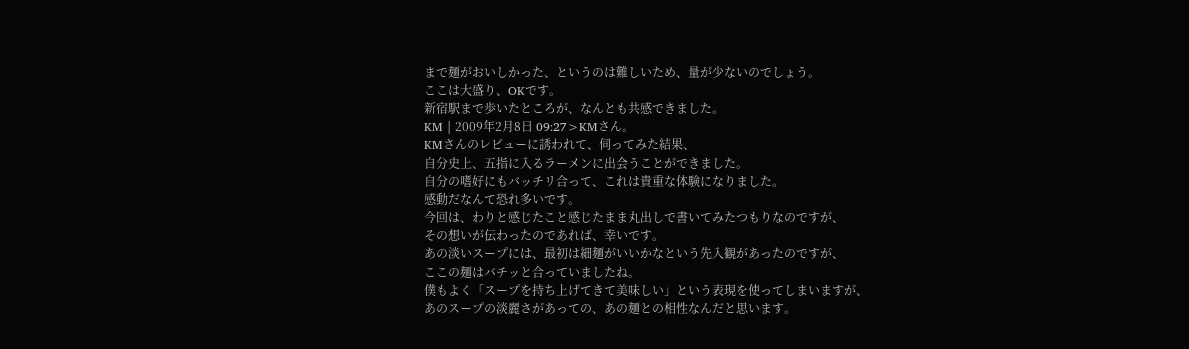まで麺がおいしかった、というのは難しいため、量が少ないのでしょう。
ここは大盛り、OKです。
新宿駅まで歩いたところが、なんとも共感できました。
KM | 2009年2月8日 09:27>KMさん。
KMさんのレビューに誘われて、伺ってみた結果、
自分史上、五指に入るラーメンに出会うことができました。
自分の嗜好にもバッチリ合って、これは貴重な体験になりました。
感動だなんて恐れ多いです。
今回は、わりと感じたこと感じたまま丸出しで書いてみたつもりなのですが、
その想いが伝わったのであれば、幸いです。
あの淡いスープには、最初は細麺がいいかなという先入観があったのですが、
ここの麺はバチッと合っていましたね。
僕もよく「スープを持ち上げてきて美味しい」という表現を使ってしまいますが、
あのスープの淡麗さがあっての、あの麺との相性なんだと思います。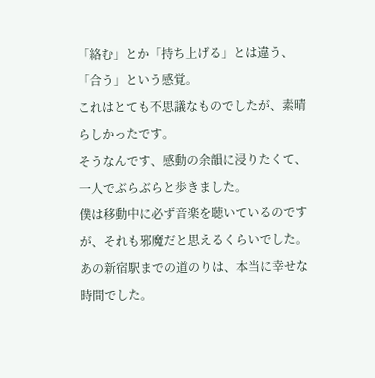「絡む」とか「持ち上げる」とは違う、「合う」という感覚。
これはとても不思議なものでしたが、素晴らしかったです。
そうなんです、感動の余韻に浸りたくて、一人でぶらぶらと歩きました。
僕は移動中に必ず音楽を聴いているのですが、それも邪魔だと思えるくらいでした。
あの新宿駅までの道のりは、本当に幸せな時間でした。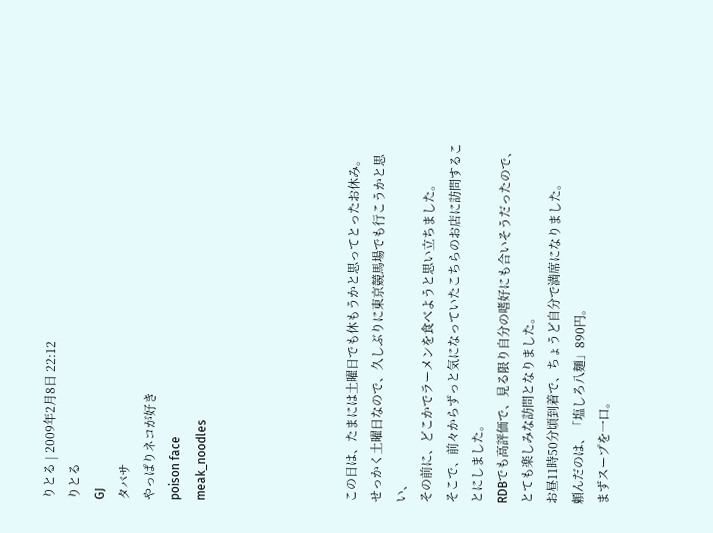りとる | 2009年2月8日 22:12
りとる
GJ
タバサ
やっぱりネコが好き
poison face
meak_noodles





この日は、たまには土曜日でも休もうかと思ってとったお休み。
せっかく土曜日なので、久しぶりに東京競馬場でも行こうかと思い、
その前に、どこかでラーメンを食べようと思い立ちました。
そこで、前々からずっと気になっていたこちらのお店に訪問することにしました。
RDBでも高評価で、見る限り自分の嗜好にも合いそうだったので、
とても楽しみな訪問となりました。
お昼11時50分頃到着で、ちょうど自分で満席になりました。
頼んだのは、「塩しろ八麺」890円。
まずスープを一口。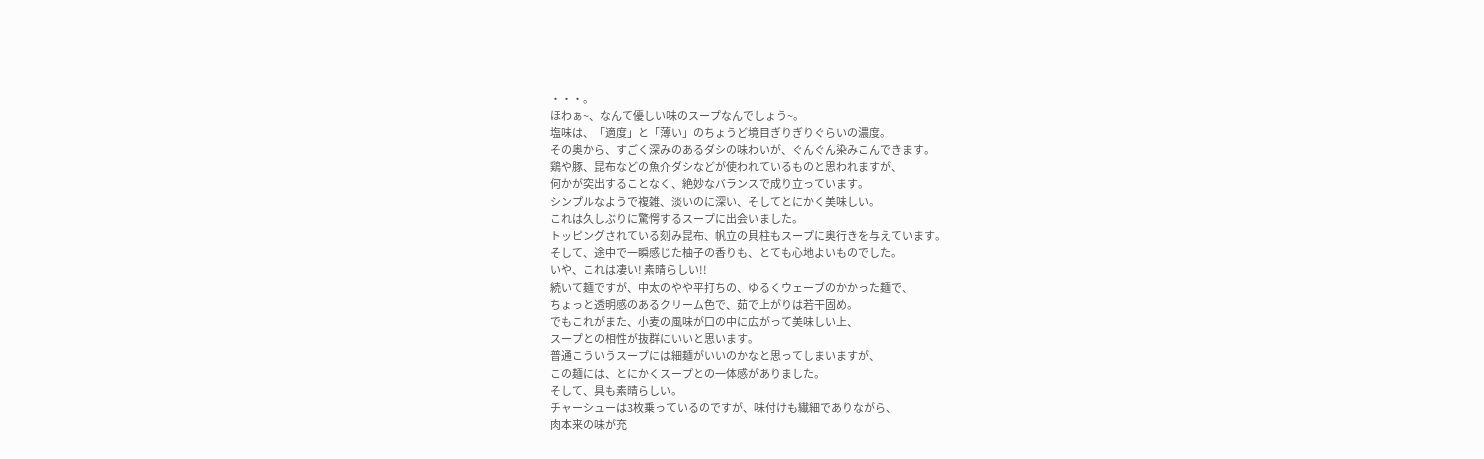・・・。
ほわぁ~、なんて優しい味のスープなんでしょう~。
塩味は、「適度」と「薄い」のちょうど境目ぎりぎりぐらいの濃度。
その奥から、すごく深みのあるダシの味わいが、ぐんぐん染みこんできます。
鶏や豚、昆布などの魚介ダシなどが使われているものと思われますが、
何かが突出することなく、絶妙なバランスで成り立っています。
シンプルなようで複雑、淡いのに深い、そしてとにかく美味しい。
これは久しぶりに驚愕するスープに出会いました。
トッピングされている刻み昆布、帆立の貝柱もスープに奥行きを与えています。
そして、途中で一瞬感じた柚子の香りも、とても心地よいものでした。
いや、これは凄い! 素晴らしい!!
続いて麺ですが、中太のやや平打ちの、ゆるくウェーブのかかった麺で、
ちょっと透明感のあるクリーム色で、茹で上がりは若干固め。
でもこれがまた、小麦の風味が口の中に広がって美味しい上、
スープとの相性が抜群にいいと思います。
普通こういうスープには細麺がいいのかなと思ってしまいますが、
この麺には、とにかくスープとの一体感がありました。
そして、具も素晴らしい。
チャーシューは3枚乗っているのですが、味付けも繊細でありながら、
肉本来の味が充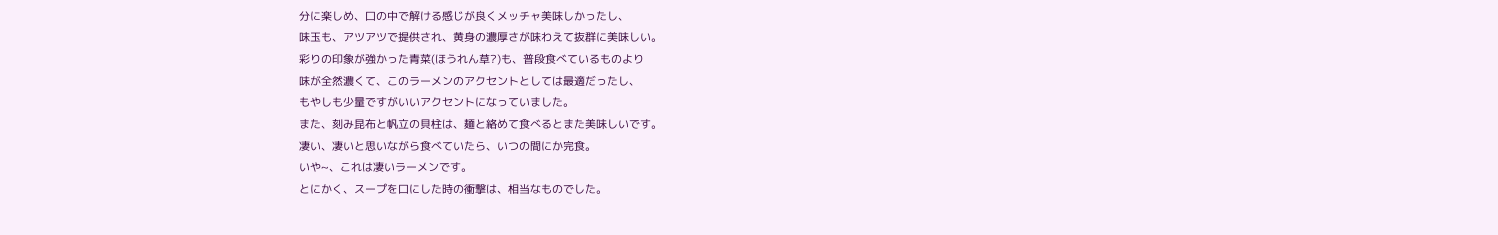分に楽しめ、口の中で解ける感じが良くメッチャ美味しかったし、
味玉も、アツアツで提供され、黄身の濃厚さが味わえて抜群に美味しい。
彩りの印象が強かった青菜(ほうれん草?)も、普段食べているものより
味が全然濃くて、このラーメンのアクセントとしては最適だったし、
もやしも少量ですがいいアクセントになっていました。
また、刻み昆布と帆立の貝柱は、麺と絡めて食べるとまた美味しいです。
凄い、凄いと思いながら食べていたら、いつの間にか完食。
いや~、これは凄いラーメンです。
とにかく、スープを口にした時の衝撃は、相当なものでした。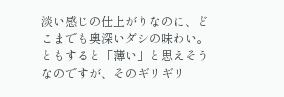淡い感じの仕上がりなのに、どこまでも奥深いダシの味わい。
ともすると「薄い」と思えそうなのですが、そのギリギリ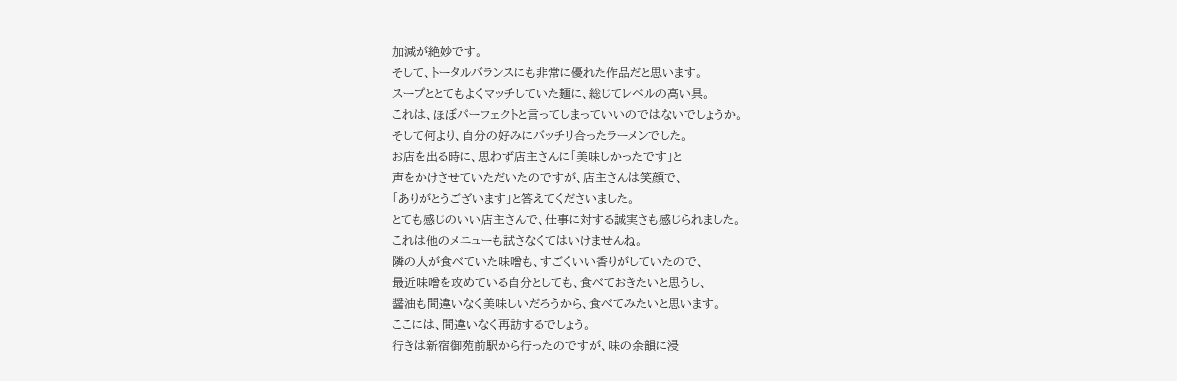加減が絶妙です。
そして、トータルバランスにも非常に優れた作品だと思います。
スープととてもよくマッチしていた麺に、総じてレベルの高い具。
これは、ほぼパーフェクトと言ってしまっていいのではないでしょうか。
そして何より、自分の好みにバッチリ合ったラーメンでした。
お店を出る時に、思わず店主さんに「美味しかったです」と
声をかけさせていただいたのですが、店主さんは笑顔で、
「ありがとうございます」と答えてくださいました。
とても感じのいい店主さんで、仕事に対する誠実さも感じられました。
これは他のメニューも試さなくてはいけませんね。
隣の人が食べていた味噌も、すごくいい香りがしていたので、
最近味噌を攻めている自分としても、食べておきたいと思うし、
醤油も間違いなく美味しいだろうから、食べてみたいと思います。
ここには、間違いなく再訪するでしょう。
行きは新宿御苑前駅から行ったのですが、味の余韻に浸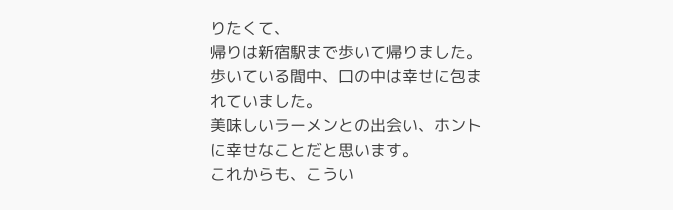りたくて、
帰りは新宿駅まで歩いて帰りました。
歩いている間中、口の中は幸せに包まれていました。
美味しいラーメンとの出会い、ホントに幸せなことだと思います。
これからも、こうい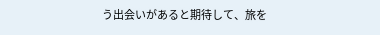う出会いがあると期待して、旅を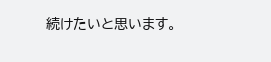続けたいと思います。